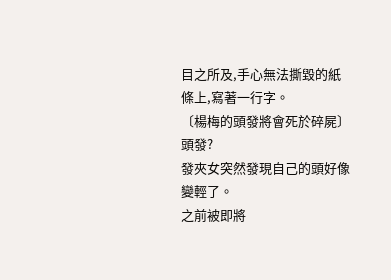目之所及,手心無法撕毀的紙條上,寫著一行字。
〔楊梅的頭發將會死於碎屍〕
頭發?
發夾女突然發現自己的頭好像變輕了。
之前被即將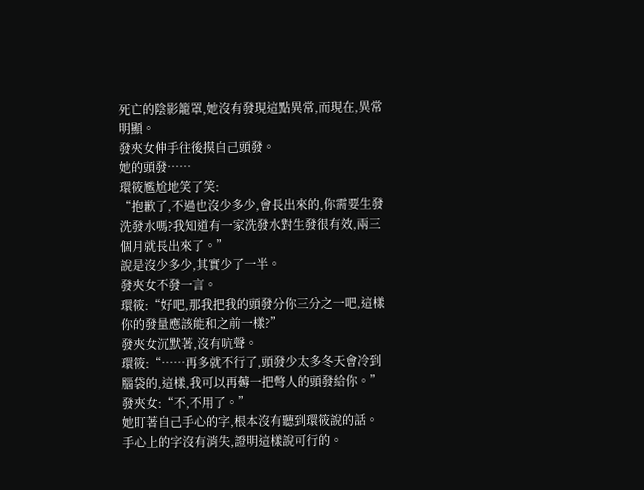死亡的陰影籠罩,她沒有發現這點異常,而現在,異常明顯。
發夾女伸手往後摸自己頭發。
她的頭發……
環筱尷尬地笑了笑:
“抱歉了,不過也沒少多少,會長出來的,你需要生發洗發水嗎?我知道有一家洗發水對生發很有效,兩三個月就長出來了。”
說是沒少多少,其實少了一半。
發夾女不發一言。
環筱:“好吧,那我把我的頭發分你三分之一吧,這樣你的發量應該能和之前一樣?”
發夾女沉默著,沒有吭聲。
環筱:“……再多就不行了,頭發少太多冬天會冷到腦袋的,這樣,我可以再薅一把彆人的頭發給你。”
發夾女:“不,不用了。”
她盯著自己手心的字,根本沒有聽到環筱說的話。
手心上的字沒有消失,證明這樣說可行的。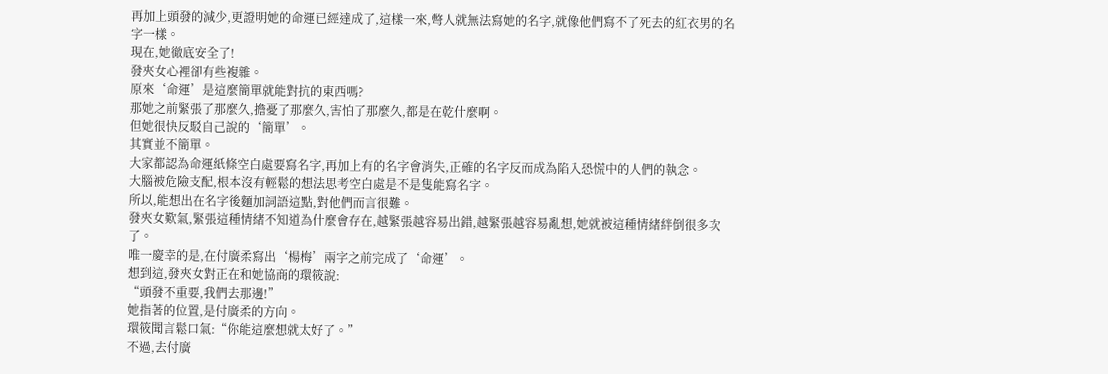再加上頭發的減少,更證明她的命運已經達成了,這樣一來,彆人就無法寫她的名字,就像他們寫不了死去的紅衣男的名字一樣。
現在,她徹底安全了!
發夾女心裡卻有些複雜。
原來‘命運’是這麼簡單就能對抗的東西嗎?
那她之前緊張了那麼久,擔憂了那麼久,害怕了那麼久,都是在乾什麼啊。
但她很快反駁自己說的‘簡單’。
其實並不簡單。
大家都認為命運紙條空白處要寫名字,再加上有的名字會消失,正確的名字反而成為陷入恐慌中的人們的執念。
大腦被危險支配,根本沒有輕鬆的想法思考空白處是不是隻能寫名字。
所以,能想出在名字後麵加詞語這點,對他們而言很難。
發夾女歎氣,緊張這種情緒不知道為什麼會存在,越緊張越容易出錯,越緊張越容易亂想,她就被這種情緒絆倒很多次了。
唯一慶幸的是,在付廣柔寫出‘楊梅’兩字之前完成了‘命運’。
想到這,發夾女對正在和她協商的環筱說:
“頭發不重要,我們去那邊!”
她指著的位置,是付廣柔的方向。
環筱聞言鬆口氣:“你能這麼想就太好了。”
不過,去付廣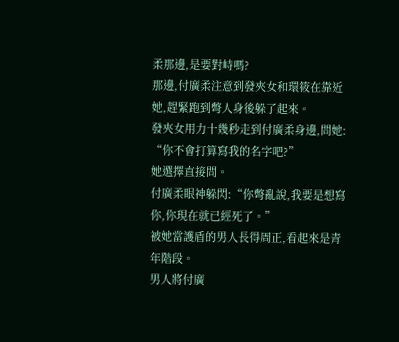柔那邊,是要對峙嗎?
那邊,付廣柔注意到發夾女和環筱在靠近她,趕緊跑到彆人身後躲了起來。
發夾女用力十幾秒走到付廣柔身邊,問她:
“你不會打算寫我的名字吧?”
她選擇直接問。
付廣柔眼神躲閃:“你彆亂說,我要是想寫你,你現在就已經死了。”
被她當護盾的男人長得周正,看起來是青年階段。
男人將付廣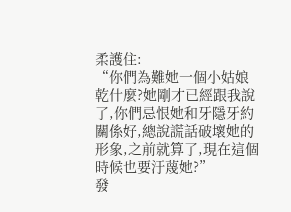柔護住:
“你們為難她一個小姑娘乾什麼?她剛才已經跟我說了,你們忌恨她和牙隱牙約關係好,總說謊話破壞她的形象,之前就算了,現在這個時候也要汙蔑她?”
發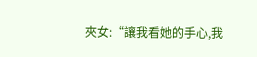夾女:“讓我看她的手心,我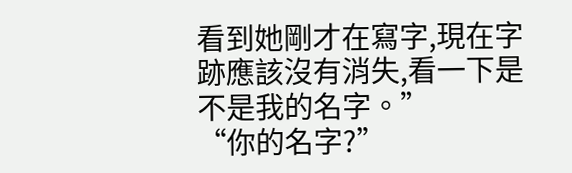看到她剛才在寫字,現在字跡應該沒有消失,看一下是不是我的名字。”
“你的名字?”